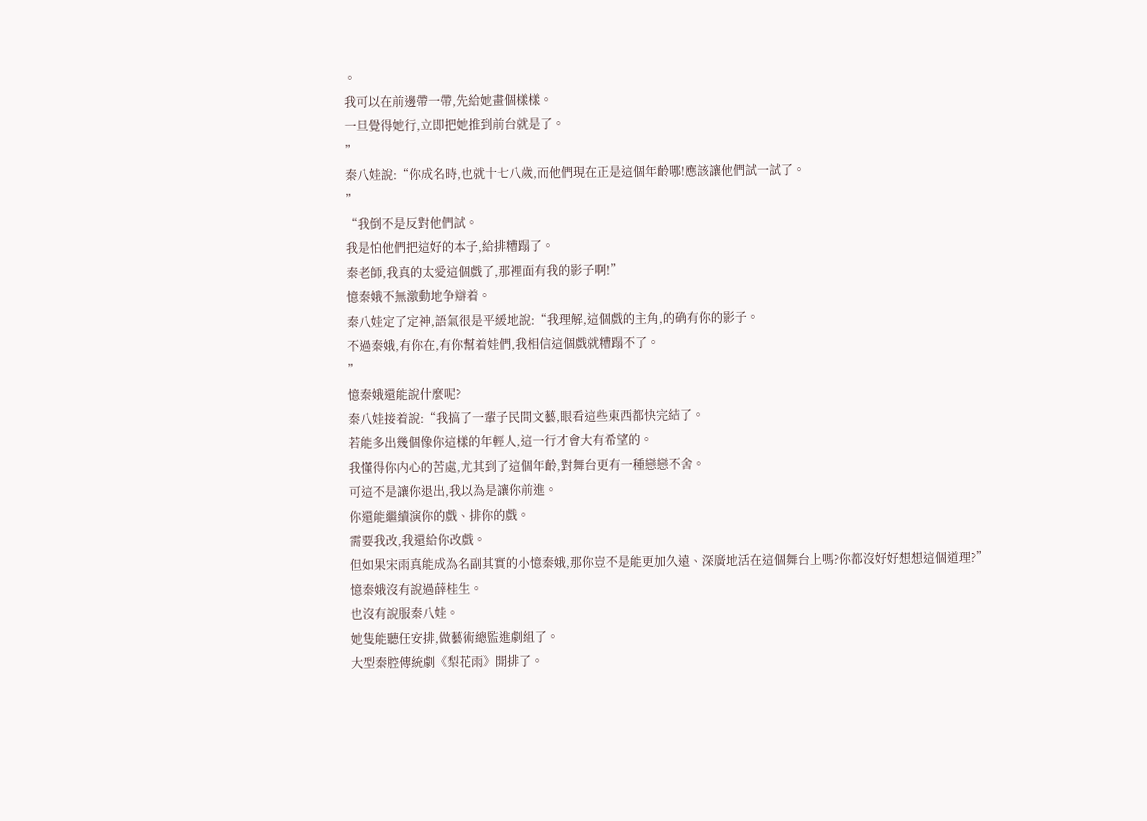。
我可以在前邊帶一帶,先給她畫個樣樣。
一旦覺得她行,立即把她推到前台就是了。
”
秦八娃說:“你成名時,也就十七八歲,而他們現在正是這個年齡哪!應該讓他們試一試了。
”
“我倒不是反對他們試。
我是怕他們把這好的本子,給排糟蹋了。
秦老師,我真的太愛這個戲了,那裡面有我的影子啊!”
憶秦娥不無激動地争辯着。
秦八娃定了定神,語氣很是平緩地說:“我理解,這個戲的主角,的确有你的影子。
不過秦娥,有你在,有你幫着娃們,我相信這個戲就糟蹋不了。
”
憶秦娥還能說什麼呢?
秦八娃接着說:“我搞了一輩子民間文藝,眼看這些東西都快完結了。
若能多出幾個像你這樣的年輕人,這一行才會大有希望的。
我懂得你内心的苦處,尤其到了這個年齡,對舞台更有一種戀戀不舍。
可這不是讓你退出,我以為是讓你前進。
你還能繼續演你的戲、排你的戲。
需要我改,我還給你改戲。
但如果宋雨真能成為名副其實的小憶秦娥,那你豈不是能更加久遠、深廣地活在這個舞台上嗎?你都沒好好想想這個道理?”
憶秦娥沒有說過薛桂生。
也沒有說服秦八娃。
她隻能聽任安排,做藝術總監進劇組了。
大型秦腔傳統劇《梨花雨》開排了。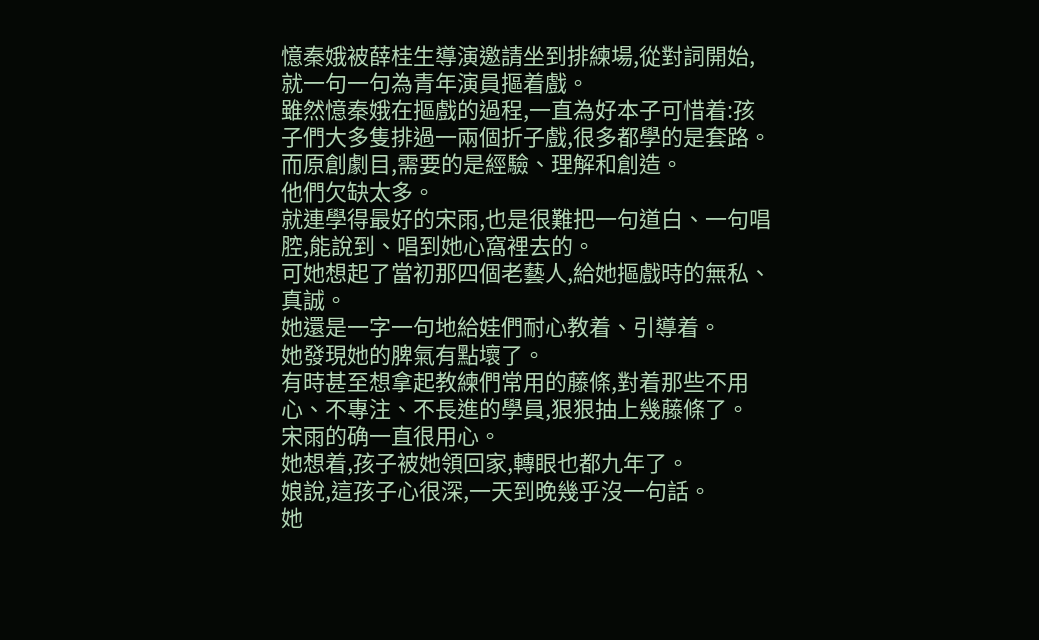憶秦娥被薛桂生導演邀請坐到排練場,從對詞開始,就一句一句為青年演員摳着戲。
雖然憶秦娥在摳戲的過程,一直為好本子可惜着:孩子們大多隻排過一兩個折子戲,很多都學的是套路。
而原創劇目,需要的是經驗、理解和創造。
他們欠缺太多。
就連學得最好的宋雨,也是很難把一句道白、一句唱腔,能說到、唱到她心窩裡去的。
可她想起了當初那四個老藝人,給她摳戲時的無私、真誠。
她還是一字一句地給娃們耐心教着、引導着。
她發現她的脾氣有點壞了。
有時甚至想拿起教練們常用的藤條,對着那些不用心、不專注、不長進的學員,狠狠抽上幾藤條了。
宋雨的确一直很用心。
她想着,孩子被她領回家,轉眼也都九年了。
娘說,這孩子心很深,一天到晚幾乎沒一句話。
她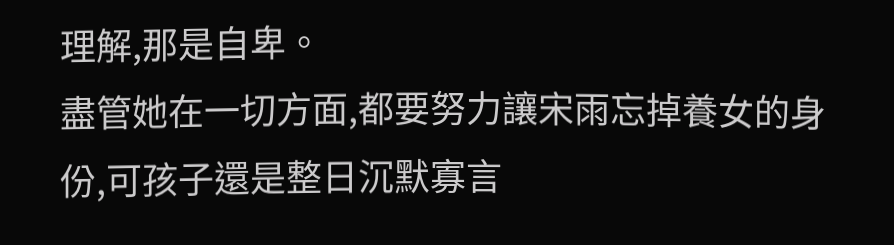理解,那是自卑。
盡管她在一切方面,都要努力讓宋雨忘掉養女的身份,可孩子還是整日沉默寡言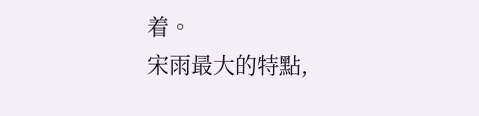着。
宋雨最大的特點,